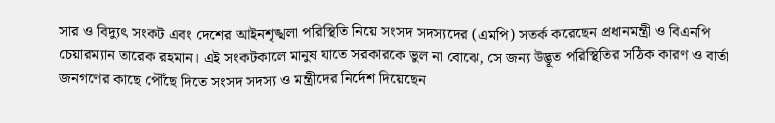সার ও বিদ্যুৎ সংকট এবং দেশের আইনশৃঙ্খলা পরিস্থিতি নিয়ে সংসদ সদস্যদের (এমপি) সতর্ক করেছেন প্রধানমন্ত্রী ও বিএনপি চেয়ারম্যান তারেক রহমান। এই সংকটকালে মানুষ যাতে সরকারকে ভুল না বোঝে, সে জন্য উদ্ভূত পরিস্থিতির সঠিক কারণ ও বার্তা জনগণের কাছে পৌঁছে দিতে সংসদ সদস্য ও মন্ত্রীদের নির্দেশ দিয়েছেন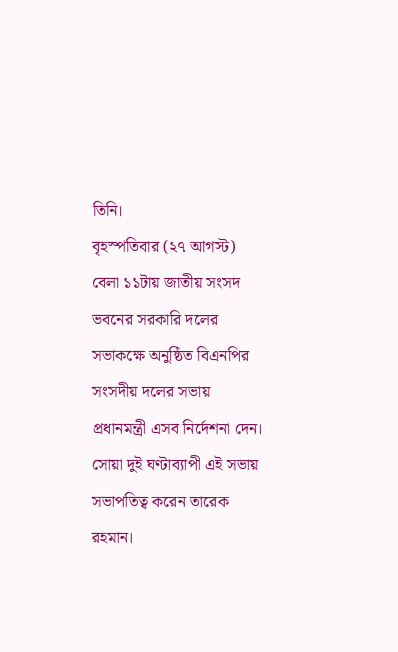তিনি।
বৃহস্পতিবার (২৭ আগস্ট) বেলা ১১টায় জাতীয় সংসদ ভবনের সরকারি দলের সভাকক্ষে অনুষ্ঠিত বিএনপির সংসদীয় দলের সভায় প্রধানমন্ত্রী এসব নির্দেশনা দেন। সোয়া দুই ঘণ্টাব্যাপী এই সভায় সভাপতিত্ব করেন তারেক রহমান।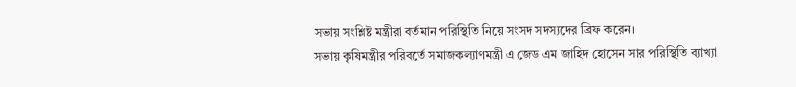সভায় সংশ্লিষ্ট মন্ত্রীরা বর্তমান পরিস্থিতি নিয়ে সংসদ সদস্যদের ব্রিফ করেন।
সভায় কৃষিমন্ত্রীর পরিবর্তে সমাজকল্যাণমন্ত্রী এ জেড এম জাহিদ হোসেন সার পরিস্থিতি ব্যাখ্যা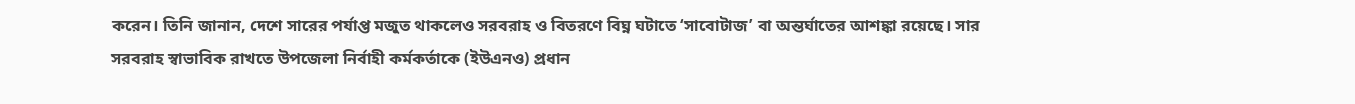করেন। তিনি জানান, দেশে সারের পর্যাপ্ত মজুত থাকলেও সরবরাহ ও বিতরণে বিঘ্ন ঘটাতে ‘সাবোটাজ’ বা অন্তর্ঘাতের আশঙ্কা রয়েছে। সার সরবরাহ স্বাভাবিক রাখতে উপজেলা নির্বাহী কর্মকর্তাকে (ইউএনও) প্রধান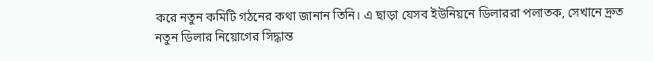করে নতুন কমিটি গঠনের কথা জানান তিনি। এ ছাড়া যেসব ইউনিয়নে ডিলাররা পলাতক, সেখানে দ্রুত নতুন ডিলার নিয়োগের সিদ্ধান্ত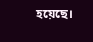হয়েছে।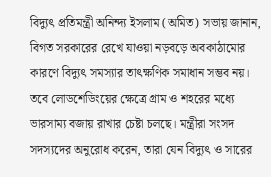বিদ্যুৎ প্রতিমন্ত্রী অনিন্দ্য ইসলাম (অমিত) সভায় জানান, বিগত সরকারের রেখে যাওয়া নড়বড়ে অবকাঠামোর কারণে বিদ্যুৎ সমস্যার তাৎক্ষণিক সমাধান সম্ভব নয়। তবে লোডশেডিংয়ের ক্ষেত্রে গ্রাম ও শহরের মধ্যে ভারসাম্য বজায় রাখার চেষ্টা চলছে। মন্ত্রীরা সংসদ সদস্যদের অনুরোধ করেন, তারা যেন বিদ্যুৎ ও সারের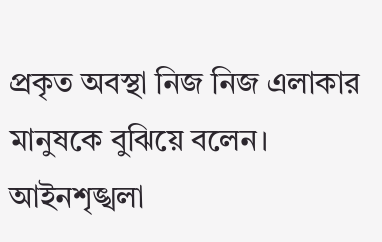প্রকৃত অবস্থা নিজ নিজ এলাকার মানুষকে বুঝিয়ে বলেন।
আইনশৃঙ্খলা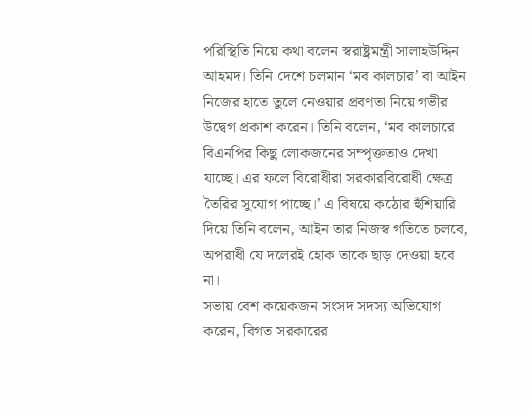পরিস্থিতি নিয়ে কথা বলেন স্বরাষ্ট্রমন্ত্রী সালাহউদ্দিন আহমদ। তিনি দেশে চলমান ‘মব কালচার’ বা আইন নিজের হাতে তুলে নেওয়ার প্রবণতা নিয়ে গভীর উদ্বেগ প্রকাশ করেন। তিনি বলেন, ‘মব কালচারে বিএনপির কিছু লোকজনের সম্পৃক্ততাও দেখা যাচ্ছে। এর ফলে বিরোধীরা সরকারবিরোধী ক্ষেত্র তৈরির সুযোগ পাচ্ছে।’ এ বিষয়ে কঠোর হুঁশিয়ারি দিয়ে তিনি বলেন, আইন তার নিজস্ব গতিতে চলবে, অপরাধী যে দলেরই হোক তাকে ছাড় দেওয়া হবে না।
সভায় বেশ কয়েকজন সংসদ সদস্য অভিযোগ করেন, বিগত সরকারের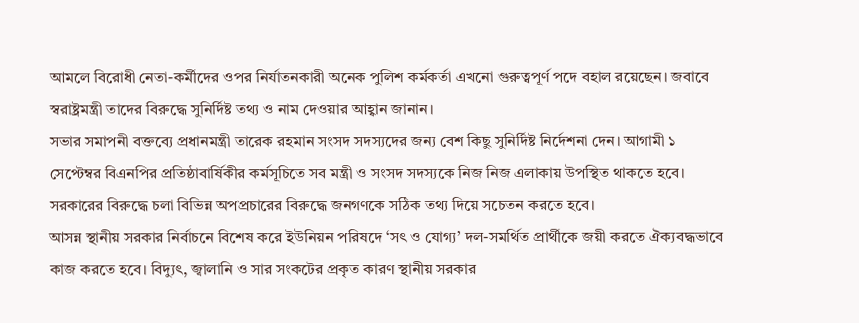আমলে বিরোধী নেতা-কর্মীদের ওপর নির্যাতনকারী অনেক পুলিশ কর্মকর্তা এখনো গুরুত্বপূর্ণ পদে বহাল রয়েছেন। জবাবে স্বরাষ্ট্রমন্ত্রী তাদের বিরুদ্ধে সুনির্দিষ্ট তথ্য ও নাম দেওয়ার আহ্বান জানান।
সভার সমাপনী বক্তব্যে প্রধানমন্ত্রী তারেক রহমান সংসদ সদস্যদের জন্য বেশ কিছু সুনির্দিষ্ট নির্দেশনা দেন। আগামী ১ সেপ্টেম্বর বিএনপির প্রতিষ্ঠাবার্ষিকীর কর্মসূচিতে সব মন্ত্রী ও সংসদ সদস্যকে নিজ নিজ এলাকায় উপস্থিত থাকতে হবে। সরকারের বিরুদ্ধে চলা বিভিন্ন অপপ্রচারের বিরুদ্ধে জনগণকে সঠিক তথ্য দিয়ে সচেতন করতে হবে।
আসন্ন স্থানীয় সরকার নির্বাচনে বিশেষ করে ইউনিয়ন পরিষদে ‘সৎ ও যোগ্য’ দল-সমর্থিত প্রার্থীকে জয়ী করতে ঐক্যবদ্ধভাবে কাজ করতে হবে। বিদ্যুৎ, জ্বালানি ও সার সংকটের প্রকৃত কারণ স্থানীয় সরকার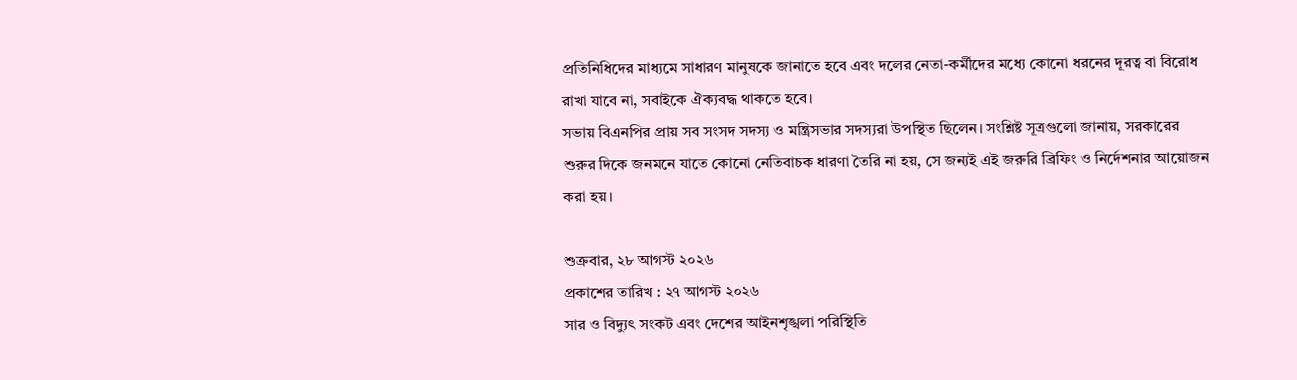প্রতিনিধিদের মাধ্যমে সাধারণ মানুষকে জানাতে হবে এবং দলের নেতা-কর্মীদের মধ্যে কোনো ধরনের দূরত্ব বা বিরোধ রাখা যাবে না, সবাইকে ঐক্যবদ্ধ থাকতে হবে।
সভায় বিএনপির প্রায় সব সংসদ সদস্য ও মন্ত্রিসভার সদস্যরা উপস্থিত ছিলেন। সংশ্লিষ্ট সূত্রগুলো জানায়, সরকারের শুরুর দিকে জনমনে যাতে কোনো নেতিবাচক ধারণা তৈরি না হয়, সে জন্যই এই জরুরি ব্রিফিং ও নির্দেশনার আয়োজন করা হয়।

শুক্রবার, ২৮ আগস্ট ২০২৬
প্রকাশের তারিখ : ২৭ আগস্ট ২০২৬
সার ও বিদ্যুৎ সংকট এবং দেশের আইনশৃঙ্খলা পরিস্থিতি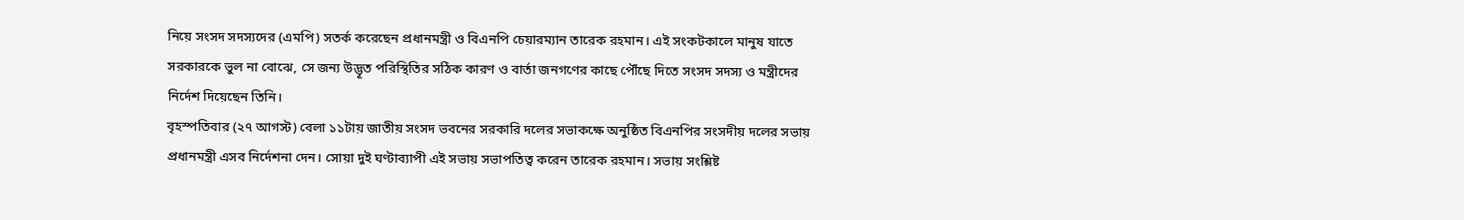নিয়ে সংসদ সদস্যদের (এমপি) সতর্ক করেছেন প্রধানমন্ত্রী ও বিএনপি চেয়ারম্যান তারেক রহমান। এই সংকটকালে মানুষ যাতে সরকারকে ভুল না বোঝে, সে জন্য উদ্ভূত পরিস্থিতির সঠিক কারণ ও বার্তা জনগণের কাছে পৌঁছে দিতে সংসদ সদস্য ও মন্ত্রীদের নির্দেশ দিয়েছেন তিনি।
বৃহস্পতিবার (২৭ আগস্ট) বেলা ১১টায় জাতীয় সংসদ ভবনের সরকারি দলের সভাকক্ষে অনুষ্ঠিত বিএনপির সংসদীয় দলের সভায় প্রধানমন্ত্রী এসব নির্দেশনা দেন। সোয়া দুই ঘণ্টাব্যাপী এই সভায় সভাপতিত্ব করেন তারেক রহমান। সভায় সংশ্লিষ্ট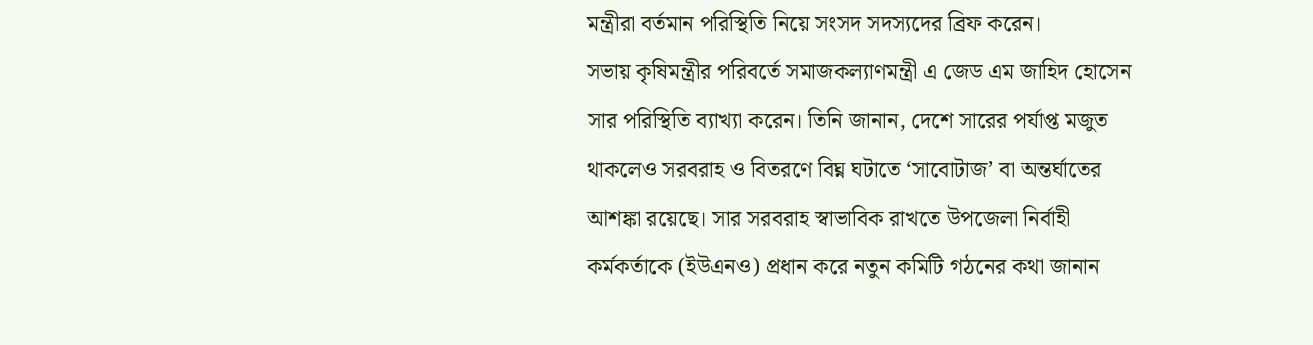মন্ত্রীরা বর্তমান পরিস্থিতি নিয়ে সংসদ সদস্যদের ব্রিফ করেন।
সভায় কৃষিমন্ত্রীর পরিবর্তে সমাজকল্যাণমন্ত্রী এ জেড এম জাহিদ হোসেন সার পরিস্থিতি ব্যাখ্যা করেন। তিনি জানান, দেশে সারের পর্যাপ্ত মজুত থাকলেও সরবরাহ ও বিতরণে বিঘ্ন ঘটাতে ‘সাবোটাজ’ বা অন্তর্ঘাতের আশঙ্কা রয়েছে। সার সরবরাহ স্বাভাবিক রাখতে উপজেলা নির্বাহী কর্মকর্তাকে (ইউএনও) প্রধান করে নতুন কমিটি গঠনের কথা জানান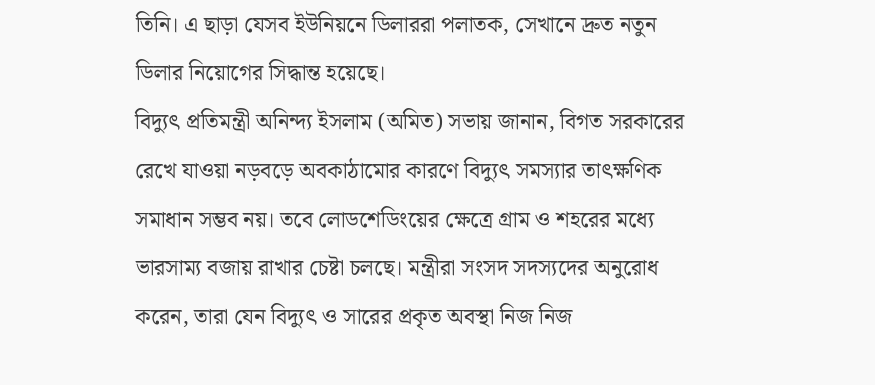তিনি। এ ছাড়া যেসব ইউনিয়নে ডিলাররা পলাতক, সেখানে দ্রুত নতুন ডিলার নিয়োগের সিদ্ধান্ত হয়েছে।
বিদ্যুৎ প্রতিমন্ত্রী অনিন্দ্য ইসলাম (অমিত) সভায় জানান, বিগত সরকারের রেখে যাওয়া নড়বড়ে অবকাঠামোর কারণে বিদ্যুৎ সমস্যার তাৎক্ষণিক সমাধান সম্ভব নয়। তবে লোডশেডিংয়ের ক্ষেত্রে গ্রাম ও শহরের মধ্যে ভারসাম্য বজায় রাখার চেষ্টা চলছে। মন্ত্রীরা সংসদ সদস্যদের অনুরোধ করেন, তারা যেন বিদ্যুৎ ও সারের প্রকৃত অবস্থা নিজ নিজ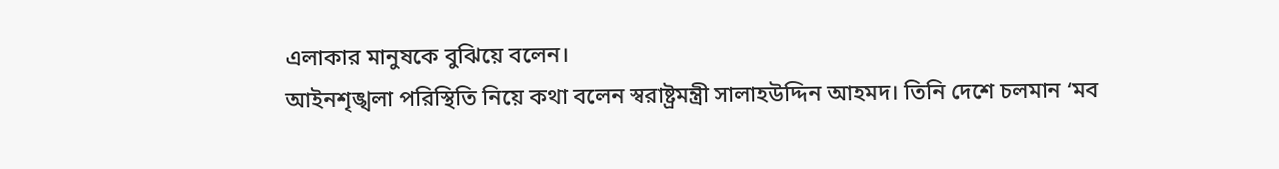এলাকার মানুষকে বুঝিয়ে বলেন।
আইনশৃঙ্খলা পরিস্থিতি নিয়ে কথা বলেন স্বরাষ্ট্রমন্ত্রী সালাহউদ্দিন আহমদ। তিনি দেশে চলমান ‘মব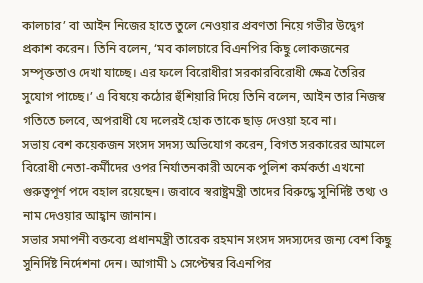কালচার’ বা আইন নিজের হাতে তুলে নেওয়ার প্রবণতা নিয়ে গভীর উদ্বেগ প্রকাশ করেন। তিনি বলেন, ‘মব কালচারে বিএনপির কিছু লোকজনের সম্পৃক্ততাও দেখা যাচ্ছে। এর ফলে বিরোধীরা সরকারবিরোধী ক্ষেত্র তৈরির সুযোগ পাচ্ছে।’ এ বিষয়ে কঠোর হুঁশিয়ারি দিয়ে তিনি বলেন, আইন তার নিজস্ব গতিতে চলবে, অপরাধী যে দলেরই হোক তাকে ছাড় দেওয়া হবে না।
সভায় বেশ কয়েকজন সংসদ সদস্য অভিযোগ করেন, বিগত সরকারের আমলে বিরোধী নেতা-কর্মীদের ওপর নির্যাতনকারী অনেক পুলিশ কর্মকর্তা এখনো গুরুত্বপূর্ণ পদে বহাল রয়েছেন। জবাবে স্বরাষ্ট্রমন্ত্রী তাদের বিরুদ্ধে সুনির্দিষ্ট তথ্য ও নাম দেওয়ার আহ্বান জানান।
সভার সমাপনী বক্তব্যে প্রধানমন্ত্রী তারেক রহমান সংসদ সদস্যদের জন্য বেশ কিছু সুনির্দিষ্ট নির্দেশনা দেন। আগামী ১ সেপ্টেম্বর বিএনপির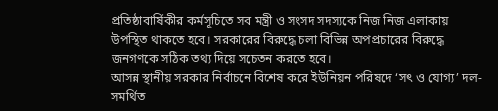প্রতিষ্ঠাবার্ষিকীর কর্মসূচিতে সব মন্ত্রী ও সংসদ সদস্যকে নিজ নিজ এলাকায় উপস্থিত থাকতে হবে। সরকারের বিরুদ্ধে চলা বিভিন্ন অপপ্রচারের বিরুদ্ধে জনগণকে সঠিক তথ্য দিয়ে সচেতন করতে হবে।
আসন্ন স্থানীয় সরকার নির্বাচনে বিশেষ করে ইউনিয়ন পরিষদে ‘সৎ ও যোগ্য’ দল-সমর্থিত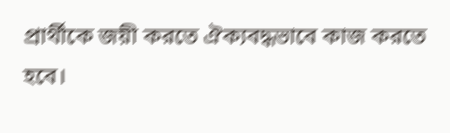প্রার্থীকে জয়ী করতে ঐক্যবদ্ধভাবে কাজ করতে হবে।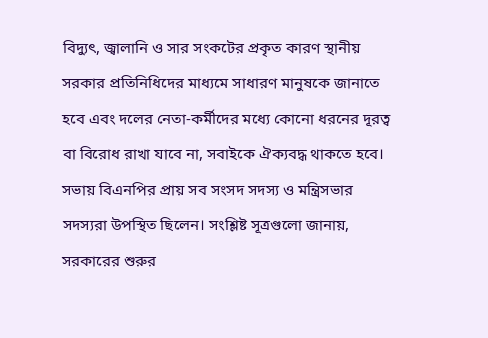বিদ্যুৎ, জ্বালানি ও সার সংকটের প্রকৃত কারণ স্থানীয় সরকার প্রতিনিধিদের মাধ্যমে সাধারণ মানুষকে জানাতে হবে এবং দলের নেতা-কর্মীদের মধ্যে কোনো ধরনের দূরত্ব বা বিরোধ রাখা যাবে না, সবাইকে ঐক্যবদ্ধ থাকতে হবে।
সভায় বিএনপির প্রায় সব সংসদ সদস্য ও মন্ত্রিসভার সদস্যরা উপস্থিত ছিলেন। সংশ্লিষ্ট সূত্রগুলো জানায়, সরকারের শুরুর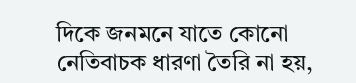দিকে জনমনে যাতে কোনো নেতিবাচক ধারণা তৈরি না হয়,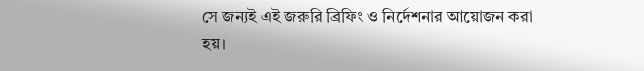সে জন্যই এই জরুরি ব্রিফিং ও নির্দেশনার আয়োজন করা হয়।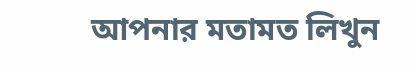আপনার মতামত লিখুন